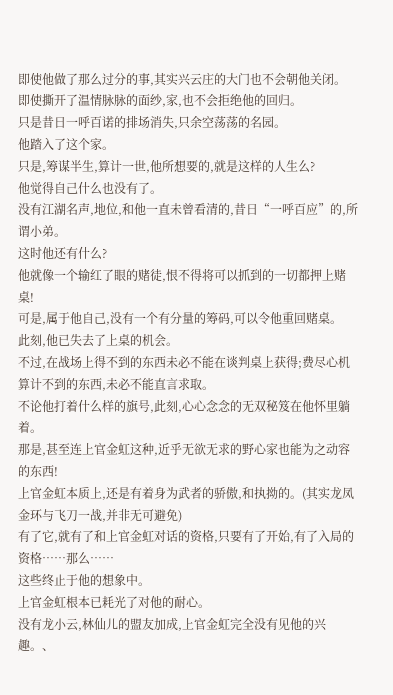即使他做了那么过分的事,其实兴云庄的大门也不会朝他关闭。
即使撕开了温情脉脉的面纱,家,也不会拒绝他的回归。
只是昔日一呼百诺的排场消失,只余空荡荡的名园。
他踏入了这个家。
只是,筹谋半生,算计一世,他所想要的,就是这样的人生么?
他觉得自己什么也没有了。
没有江湖名声,地位,和他一直未曾看清的,昔日“一呼百应”的,所谓小弟。
这时他还有什么?
他就像一个输红了眼的赌徒,恨不得将可以抓到的一切都押上赌桌!
可是,属于他自己,没有一个有分量的筹码,可以令他重回赌桌。
此刻,他已失去了上桌的机会。
不过,在战场上得不到的东西未必不能在谈判桌上获得;费尽心机算计不到的东西,未必不能直言求取。
不论他打着什么样的旗号,此刻,心心念念的无双秘笈在他怀里躺着。
那是,甚至连上官金虹这种,近乎无欲无求的野心家也能为之动容的东西!
上官金虹本质上,还是有着身为武者的骄傲,和执拗的。(其实龙凤金环与飞刀一战,并非无可避免)
有了它,就有了和上官金虹对话的资格,只要有了开始,有了入局的资格……那么……
这些终止于他的想象中。
上官金虹根本已耗光了对他的耐心。
没有龙小云,林仙儿的盟友加成,上官金虹完全没有见他的兴趣。、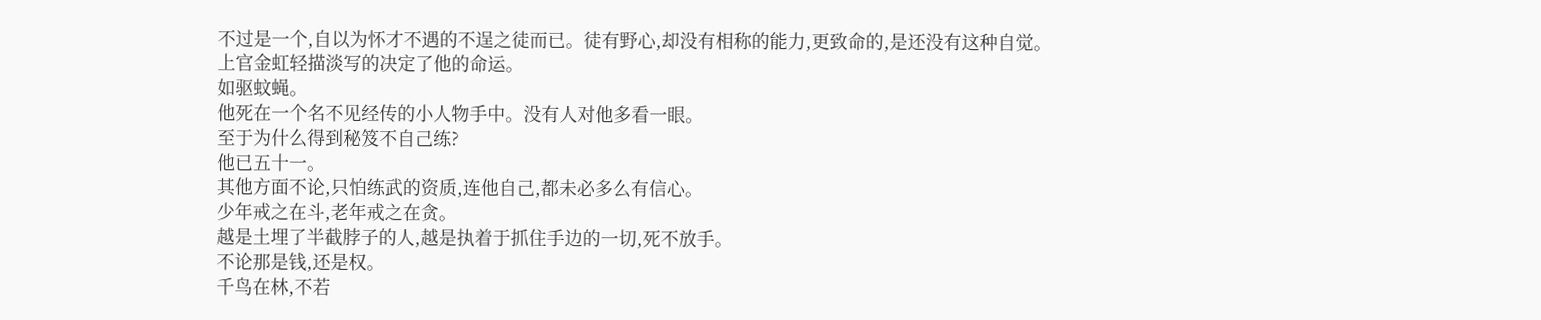不过是一个,自以为怀才不遇的不逞之徒而已。徒有野心,却没有相称的能力,更致命的,是还没有这种自觉。
上官金虹轻描淡写的决定了他的命运。
如驱蚊蝇。
他死在一个名不见经传的小人物手中。没有人对他多看一眼。
至于为什么得到秘笈不自己练?
他已五十一。
其他方面不论,只怕练武的资质,连他自己,都未必多么有信心。
少年戒之在斗,老年戒之在贪。
越是土埋了半截脖子的人,越是执着于抓住手边的一切,死不放手。
不论那是钱,还是权。
千鸟在林,不若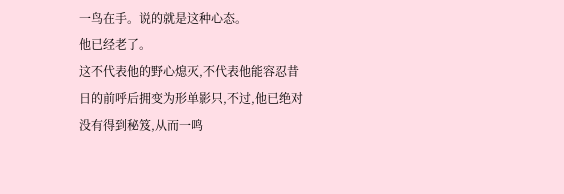一鸟在手。说的就是这种心态。
他已经老了。
这不代表他的野心熄灭,不代表他能容忍昔日的前呼后拥变为形单影只,不过,他已绝对没有得到秘笈,从而一鸣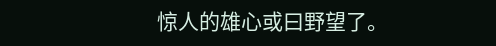惊人的雄心或曰野望了。